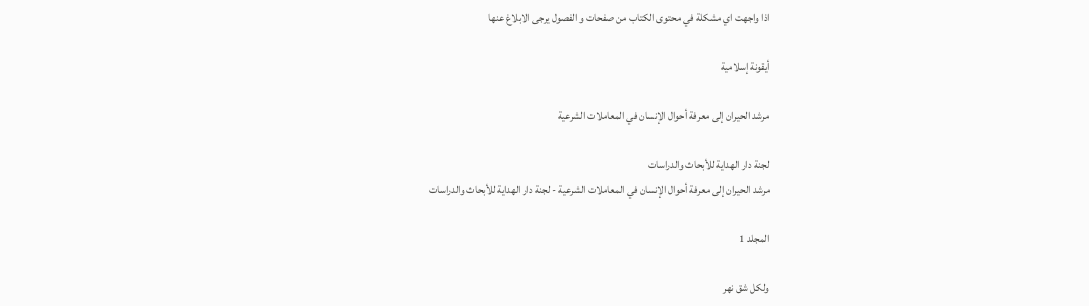اذا واجهت اي مشكلة في محتوى الكتاب من صفحات و الفصول يرجى الابلاغ عنها

أيقونة إسلامية

مرشد الحيران إلى معرفة أحوال الإنسان في المعاملات الشرعية

لجنة دار الهداية للأبحاث والدراسات
مرشد الحيران إلى معرفة أحوال الإنسان في المعاملات الشرعية - لجنة دار الهداية للأبحاث والدراسات

المجلد 1

ولكل شق نهر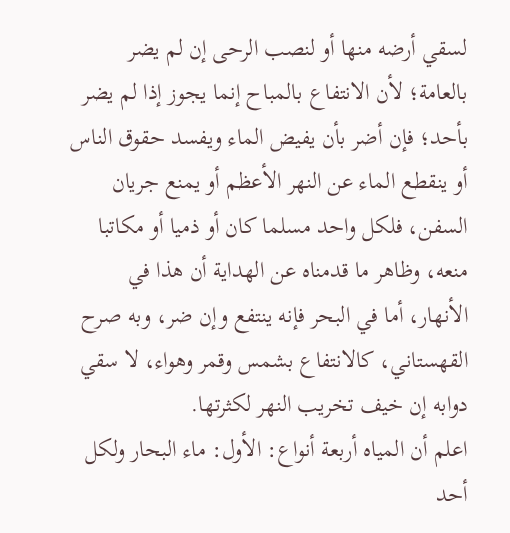لسقي أرضه منها أو لنصب الرحى إن لم يضر بالعامة؛ لأن الانتفاع بالمباح إنما يجوز إذا لم يضر بأحد؛ فإن أضر بأن يفيض الماء ويفسد حقوق الناس أو ينقطع الماء عن النهر الأعظم أو يمنع جريان السفن، فلكل واحد مسلما كان أو ذميا أو مكاتبا منعه، وظاهر ما قدمناه عن الهداية أن هذا في الأنهار، أما في البحر فإنه ينتفع وإن ضر، وبه صرح القهستاني، كالانتفاع بشمس وقمر وهواء، لا سقي دوابه إن خيف تخريب النهر لكثرتها.
اعلم أن المياه أربعة أنواع: الأول: ماء البحار ولكل أحد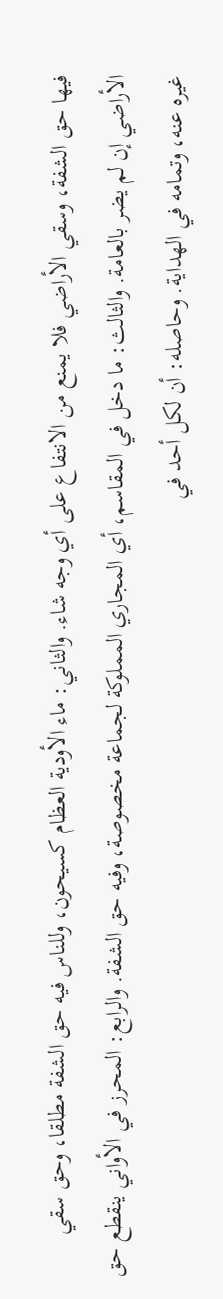فيها حق الشفة، وسقي الأراضي فلا يمنع من الانتفاع على أي وجه شاء. والثاني: ماء الأودية العظام كسيحون، وللناس فيه حق الشفة مطلقا، وحق سقي الأراضي إن لم يضر بالعامة. والثالث: ما دخل في المقاسم، أي المجاري المملوكة لجماعة مخصوصة، وفيه حق الشفة. والرابع: المحرز في الأواني ينقطع حق غيره عنه، وتمامه في الهداية. وحاصله: أن لكل أحد في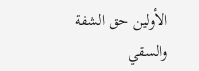الأولين حق الشفة والسقي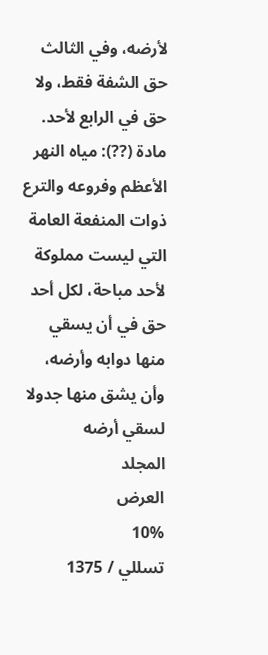لأرضه، وفي الثالث حق الشفة فقط، ولا حق في الرابع لأحد.
مادة (??): مياه النهر الأعظم وفروعه والترع ذوات المنفعة العامة التي ليست مملوكة لأحد مباحة، لكل أحد حق في أن يسقي منها دوابه وأرضه، وأن يشق منها جدولا لسقي أرضه
المجلد
العرض
10%
تسللي / 1375